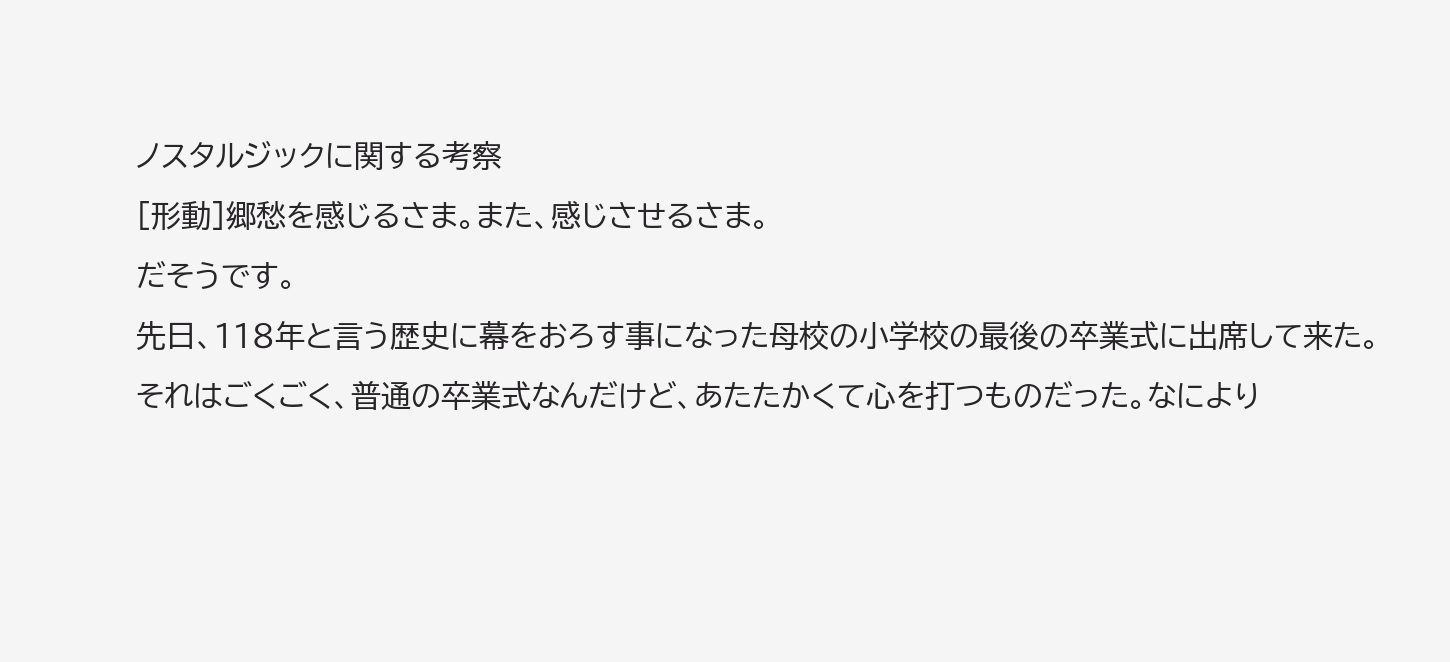ノスタルジックに関する考察
[形動]郷愁を感じるさま。また、感じさせるさま。
だそうです。
先日、118年と言う歴史に幕をおろす事になった母校の小学校の最後の卒業式に出席して来た。
それはごくごく、普通の卒業式なんだけど、あたたかくて心を打つものだった。なにより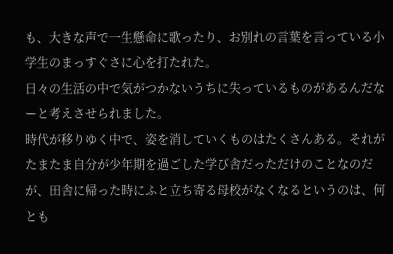も、大きな声で一生懸命に歌ったり、お別れの言葉を言っている小学生のまっすぐさに心を打たれた。
日々の生活の中で気がつかないうちに失っているものがあるんだなーと考えさせられました。
時代が移りゆく中で、姿を消していくものはたくさんある。それがたまたま自分が少年期を過ごした学び舎だっただけのことなのだが、田舎に帰った時にふと立ち寄る母校がなくなるというのは、何とも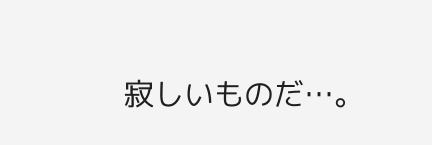寂しいものだ…。